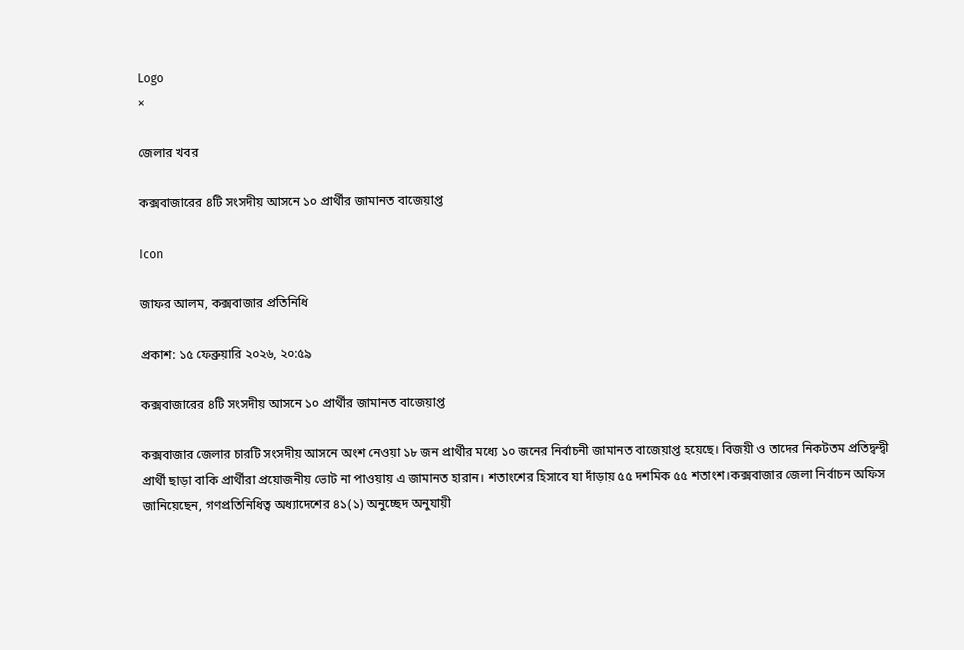Logo
×

জেলার খবর

কক্সবাজারের ৪টি সংসদীয় আসনে ১০ প্রার্থীর জামানত বাজেয়াপ্ত

Icon

জাফর আলম, কক্সবাজার প্রতিনিধি

প্রকাশ: ১৫ ফেব্রুয়ারি ২০২৬, ২০:৫৯

কক্সবাজারের ৪টি সংসদীয় আসনে ১০ প্রার্থীর জামানত বাজেয়াপ্ত

কক্সবাজার জেলার চারটি সংসদীয় আসনে অংশ নেওয়া ১৮ জন প্রার্থীর মধ্যে ১০ জনের নির্বাচনী জামানত বাজেয়াপ্ত হয়েছে। বিজয়ী ও তাদের নিকটতম প্রতিদ্বন্দ্বী প্রার্থী ছাড়া বাকি প্রার্থীরা প্রয়োজনীয় ভোট না পাওয়ায় এ জামানত হারান। শতাংশের হিসাবে যা দাঁড়ায় ৫৫ দশমিক ৫৫ শতাংশ।কক্সবাজার জেলা নির্বাচন অফিস জানিয়েছেন, গণপ্রতিনিধিত্ব অধ্যাদেশের ৪১(১) অনুচ্ছেদ অনুযায়ী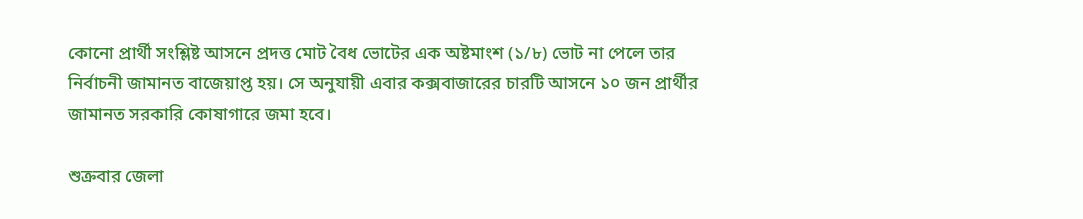কোনো প্রার্থী সংশ্লিষ্ট আসনে প্রদত্ত মোট বৈধ ভোটের এক অষ্টমাংশ (১/৮) ভোট না পেলে তার নির্বাচনী জামানত বাজেয়াপ্ত হয়। সে অনুযায়ী এবার কক্সবাজারের চারটি আসনে ১০ জন প্রার্থীর জামানত সরকারি কোষাগারে জমা হবে।

শুক্রবার জেলা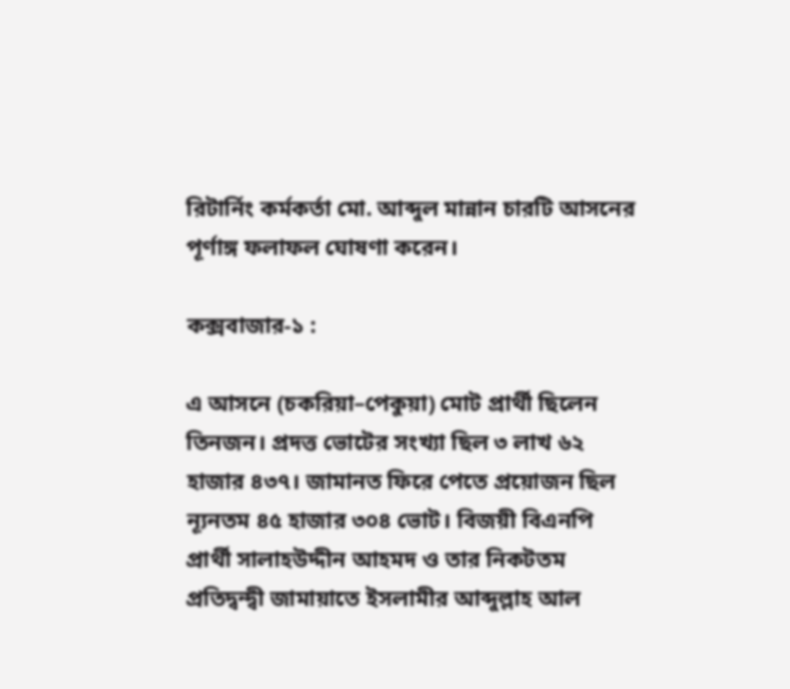রিটার্নিং কর্মকর্তা মো. আব্দুল মান্নান চারটি আসনের পূর্ণাঙ্গ ফলাফল ঘোষণা করেন।

কক্সবাজার-১ :

এ আসনে (চকরিয়া–পেকুয়া) মোট প্রার্থী ছিলেন তিনজন। প্রদত্ত ভোটের সংখ্যা ছিল ৩ লাখ ৬২ হাজার ৪৩৭। জামানত ফিরে পেতে প্রয়োজন ছিল ন্যূনতম ৪৫ হাজার ৩০৪ ভোট। বিজয়ী বিএনপি প্রার্থী সালাহউদ্দীন আহমদ ও তার নিকটতম প্রতিদ্বন্দ্বী জামায়াতে ইসলামীর আব্দুল্লাহ আল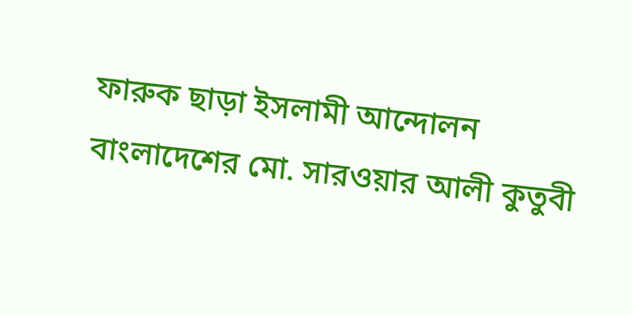ফারুক ছাড়া ইসলামী আন্দোলন বাংলাদেশের মো. সারওয়ার আলী কুতুবী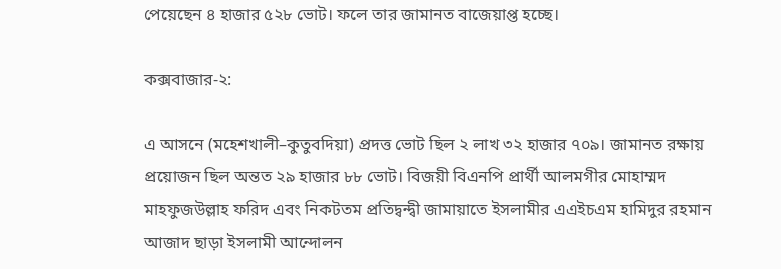পেয়েছেন ৪ হাজার ৫২৮ ভোট। ফলে তার জামানত বাজেয়াপ্ত হচ্ছে।

কক্সবাজার-২:

এ আসনে (মহেশখালী–কুতুবদিয়া) প্রদত্ত ভোট ছিল ২ লাখ ৩২ হাজার ৭০৯। জামানত রক্ষায় প্রয়োজন ছিল অন্তত ২৯ হাজার ৮৮ ভোট। বিজয়ী বিএনপি প্রার্থী আলমগীর মোহাম্মদ মাহফুজউল্লাহ ফরিদ এবং নিকটতম প্রতিদ্বন্দ্বী জামায়াতে ইসলামীর এএইচএম হামিদুর রহমান আজাদ ছাড়া ইসলামী আন্দোলন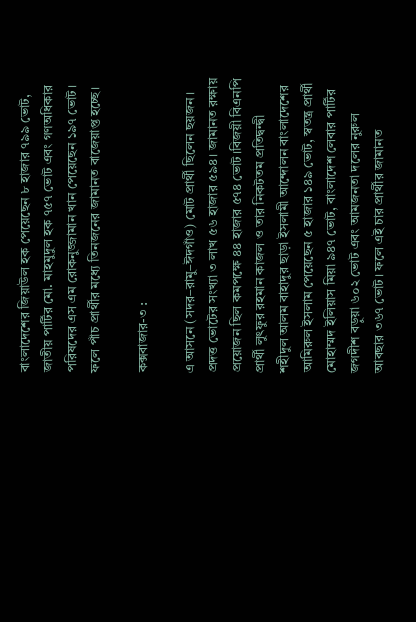বাংলাদেশের জিয়াউল হক পেয়েছেন ৮ হাজার ৭৯৯ ভোট, জাতীয় পার্টির মো. মাহমুদুল হক ৭৫৭ ভোট এবং গণঅধিকার পরিষদের এস এম রোকনুজ্জামান খান পেয়েছেন ১৯৭ ভোট। ফলে পাঁচ প্রার্থীর মধ্যে তিনজনের জামানত বাজেয়াপ্ত হচ্ছে।

কক্সবাজার-৩ :

এ আসনে (সদর–রামু–ঈদগাঁও) মোট প্রার্থী ছিলেন ছয়জন। প্রদত্ত ভোটের সংখ্যা ৩ লাখ ৫৬ হাজার ৫৯৪। জামানত রক্ষায় প্রয়োজন ছিল কমপক্ষে ৪৪ হাজার ৫৭৪ ভোট।বিজয়ী বিএনপি প্রার্থী লুৎফুর রহমান কাজল ও তার নিকটতম প্রতিদ্বন্দ্বী শহীদুল আলম বাহাদুর ছাড়া ইসলামী আন্দোলন বাংলাদেশের আমিরুল ইসলাম পেয়েছেন ৫ হাজার ১৪৯ ভোট, স্বতন্ত্র প্রার্থী মোহাম্মদ ইলিয়াস মিয়া ৯৪৭ ভোট, বাংলাদেশ লেবার পার্টির জগদীশ বড়ুয়া ৬০২ ভোট এবং আমজনতা দলের নুরুল আবছার ৩৬৭ ভোট। ফলে এই চার প্রার্থীর জামানত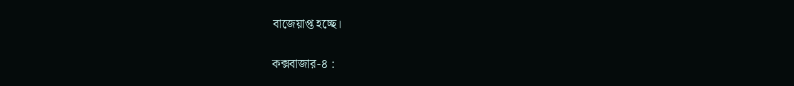বাজেয়াপ্ত হচ্ছে।

কক্সবাজার-৪ :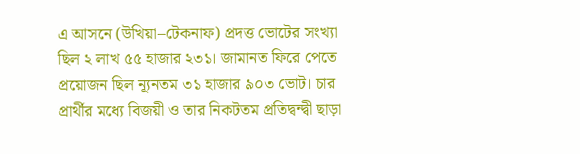এ আসনে (উখিয়া–টেকনাফ) প্রদত্ত ভোটের সংখ্যা ছিল ২ লাখ ৫৫ হাজার ২৩১। জামানত ফিরে পেতে প্রয়োজন ছিল ন্যূনতম ৩১ হাজার ৯০৩ ভোট। চার প্রার্থীর মধ্যে বিজয়ী ও তার নিকটতম প্রতিদ্বন্দ্বী ছাড়া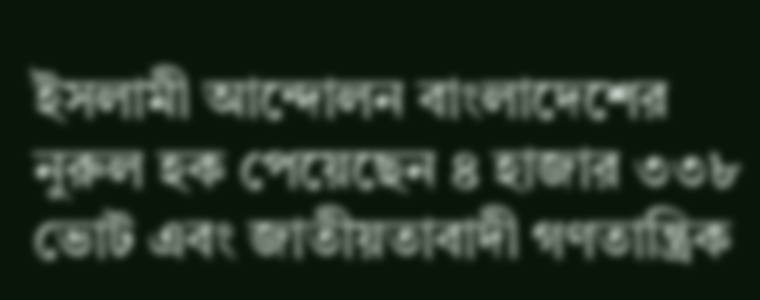ইসলামী আন্দোলন বাংলাদেশের নুরুল হক পেয়েছেন ৪ হাজার ৩৩৮ ভোট এবং জাতীয়তাবাদী গণতান্ত্রিক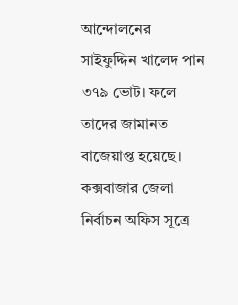আন্দোলনের সাইফুদ্দিন খালেদ পান ৩৭৯ ভোট। ফলে তাদের জামানত বাজেয়াপ্ত হয়েছে। কক্সবাজার জেলা নির্বাচন অফিস সূত্রে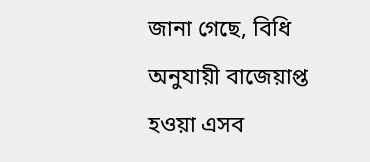জানা গেছে, বিধি অনুযায়ী বাজেয়াপ্ত হওয়া এসব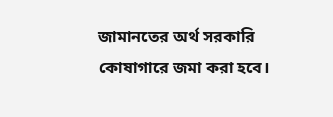জামানতের অর্থ সরকারি কোষাগারে জমা করা হবে।